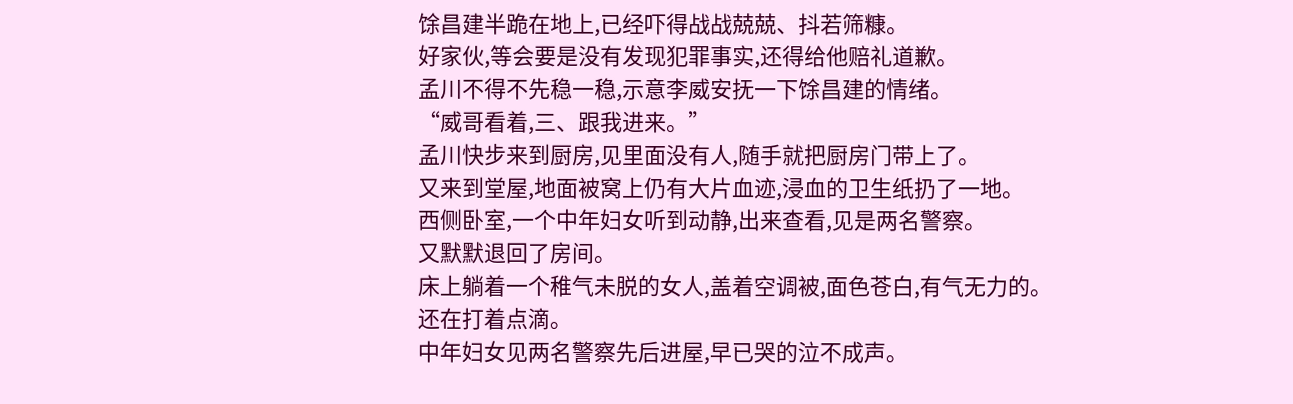馀昌建半跪在地上,已经吓得战战兢兢、抖若筛糠。
好家伙,等会要是没有发现犯罪事实,还得给他赔礼道歉。
孟川不得不先稳一稳,示意李威安抚一下馀昌建的情绪。
“威哥看着,三、跟我进来。”
孟川快步来到厨房,见里面没有人,随手就把厨房门带上了。
又来到堂屋,地面被窝上仍有大片血迹,浸血的卫生纸扔了一地。
西侧卧室,一个中年妇女听到动静,出来查看,见是两名警察。
又默默退回了房间。
床上躺着一个稚气未脱的女人,盖着空调被,面色苍白,有气无力的。
还在打着点滴。
中年妇女见两名警察先后进屋,早已哭的泣不成声。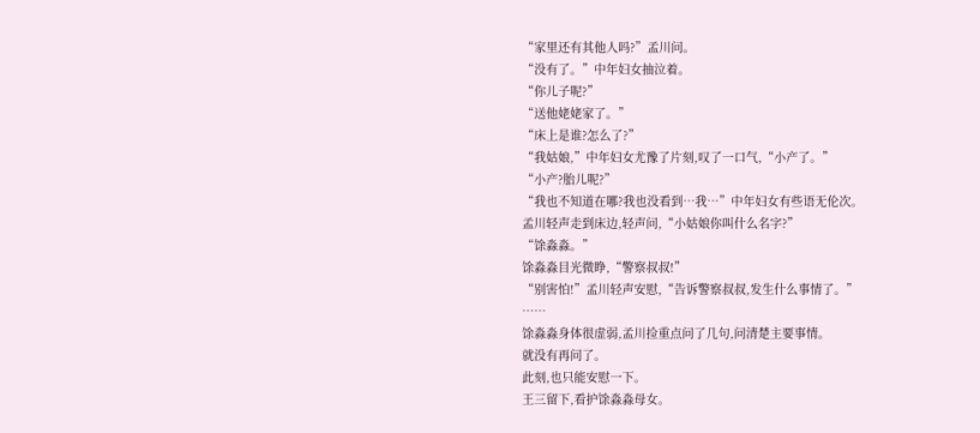“家里还有其他人吗?”孟川问。
“没有了。”中年妇女抽泣着。
“你儿子呢?”
“送他姥姥家了。”
“床上是谁?怎么了?”
“我姑娘,”中年妇女尤豫了片刻,叹了一口气,“小产了。”
“小产?胎儿呢?”
“我也不知道在哪?我也没看到…我…”中年妇女有些语无伦次。
孟川轻声走到床边,轻声问,“小姑娘你叫什么名字?”
“馀淼淼。”
馀淼淼目光微睁,“警察叔叔!”
“别害怕!”孟川轻声安慰,“告诉警察叔叔,发生什么事情了。”
……
馀淼淼身体很虚弱,孟川捡重点问了几句,问清楚主要事情。
就没有再问了。
此刻,也只能安慰一下。
王三留下,看护馀淼淼母女。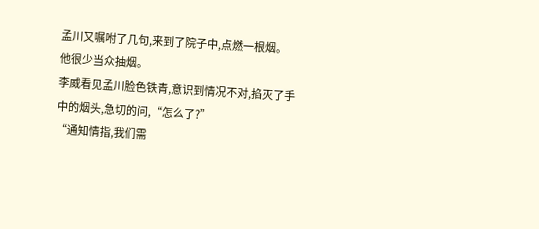孟川又嘱咐了几句,来到了院子中,点燃一根烟。
他很少当众抽烟。
李威看见孟川脸色铁青,意识到情况不对,掐灭了手中的烟头,急切的问,“怎么了?”
“通知情指,我们需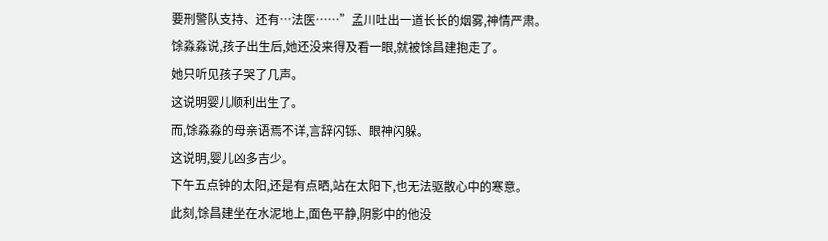要刑警队支持、还有…法医……”孟川吐出一道长长的烟雾,神情严肃。
馀淼淼说,孩子出生后,她还没来得及看一眼,就被馀昌建抱走了。
她只听见孩子哭了几声。
这说明婴儿顺利出生了。
而,馀淼淼的母亲语焉不详,言辞闪铄、眼神闪躲。
这说明,婴儿凶多吉少。
下午五点钟的太阳,还是有点晒,站在太阳下,也无法驱散心中的寒意。
此刻,馀昌建坐在水泥地上,面色平静,阴影中的他没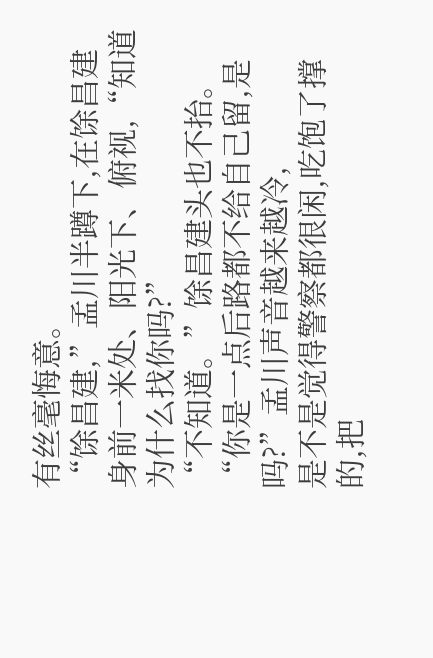有丝毫悔意。
“馀昌建,”孟川半蹲下,在馀昌建身前一米处、阳光下、俯视,“知道为什么找你吗?”
“不知道。”馀昌建头也不抬。
“你是一点后路都不给自己留,是吗?”孟川声音越来越冷,
是不是觉得警察都很闲,吃饱了撑的,把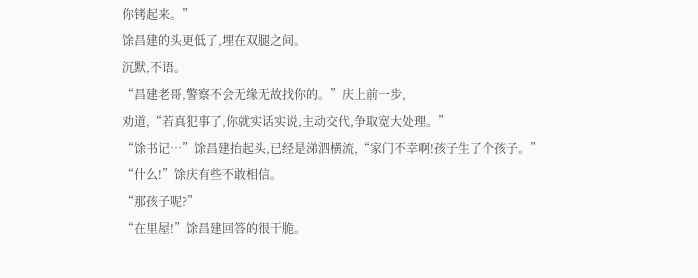你铐起来。”
馀昌建的头更低了,埋在双腿之间。
沉默,不语。
“昌建老哥,警察不会无缘无故找你的。”庆上前一步,
劝道,“若真犯事了,你就实话实说,主动交代,争取宽大处理。”
“馀书记…”馀昌建抬起头,已经是涕泗横流,“家门不幸啊!孩子生了个孩子。”
“什么!”馀庆有些不敢相信。
“那孩子呢?”
“在里屋!”馀昌建回答的很干脆。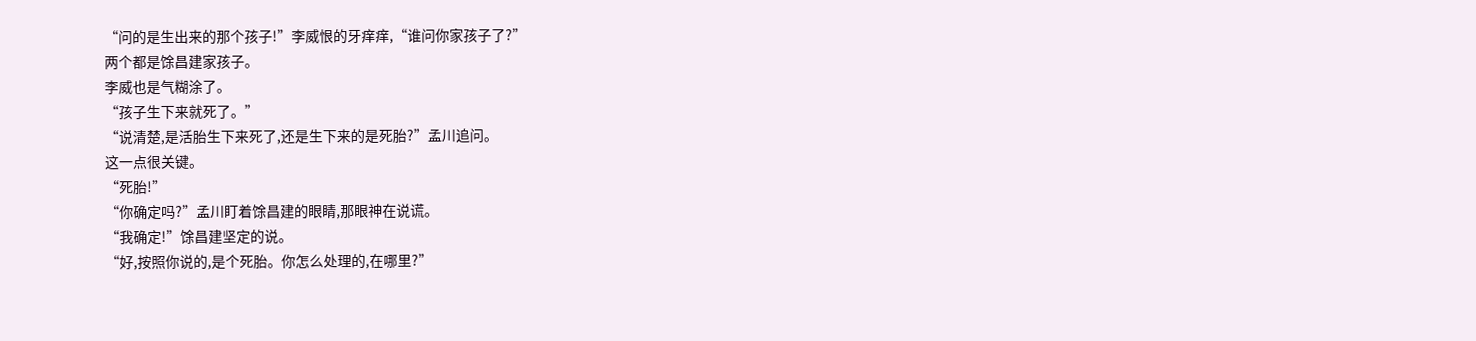“问的是生出来的那个孩子!”李威恨的牙痒痒,“谁问你家孩子了?”
两个都是馀昌建家孩子。
李威也是气糊涂了。
“孩子生下来就死了。”
“说清楚,是活胎生下来死了,还是生下来的是死胎?”孟川追问。
这一点很关键。
“死胎!”
“你确定吗?”孟川盯着馀昌建的眼睛,那眼神在说谎。
“我确定!”馀昌建坚定的说。
“好,按照你说的,是个死胎。你怎么处理的,在哪里?”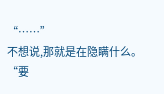“……”
不想说,那就是在隐瞒什么。
“要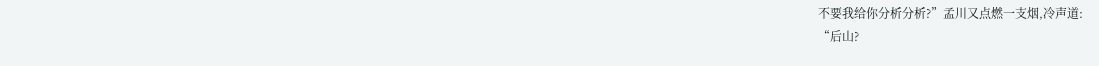不要我给你分析分析?”孟川又点燃一支烟,冷声道:
“后山?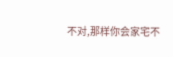不对,那样你会家宅不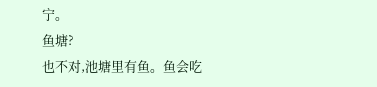宁。
鱼塘?
也不对,池塘里有鱼。鱼会吃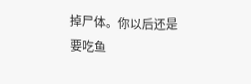掉尸体。你以后还是要吃鱼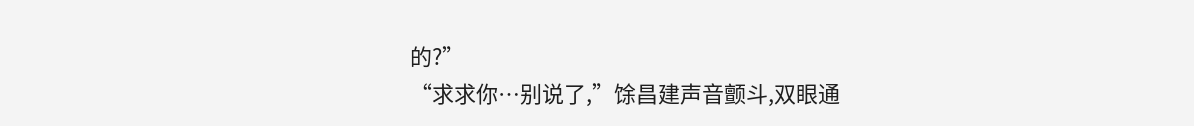的?”
“求求你…别说了,”馀昌建声音颤斗,双眼通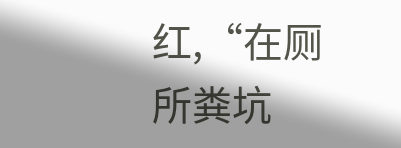红,“在厕所粪坑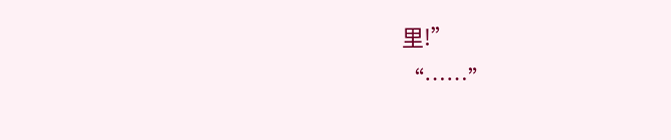里!”
“……”